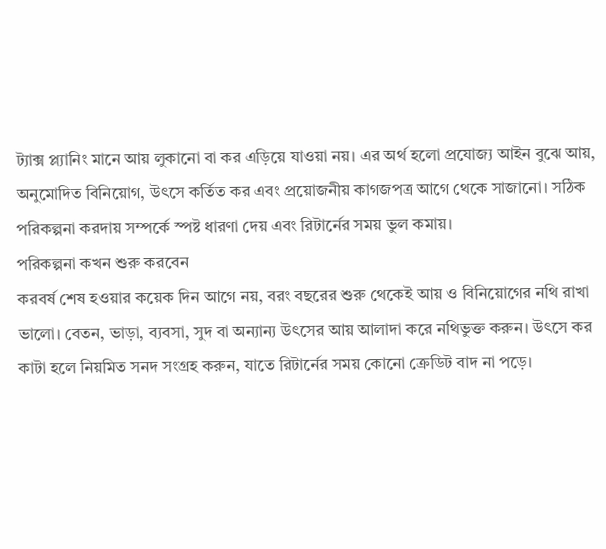ট্যাক্স প্ল্যানিং মানে আয় লুকানো বা কর এড়িয়ে যাওয়া নয়। এর অর্থ হলো প্রযোজ্য আইন বুঝে আয়, অনুমোদিত বিনিয়োগ, উৎসে কর্তিত কর এবং প্রয়োজনীয় কাগজপত্র আগে থেকে সাজানো। সঠিক পরিকল্পনা করদায় সম্পর্কে স্পষ্ট ধারণা দেয় এবং রিটার্নের সময় ভুল কমায়।
পরিকল্পনা কখন শুরু করবেন
করবর্ষ শেষ হওয়ার কয়েক দিন আগে নয়, বরং বছরের শুরু থেকেই আয় ও বিনিয়োগের নথি রাখা ভালো। বেতন, ভাড়া, ব্যবসা, সুদ বা অন্যান্য উৎসের আয় আলাদা করে নথিভুক্ত করুন। উৎসে কর কাটা হলে নিয়মিত সনদ সংগ্রহ করুন, যাতে রিটার্নের সময় কোনো ক্রেডিট বাদ না পড়ে।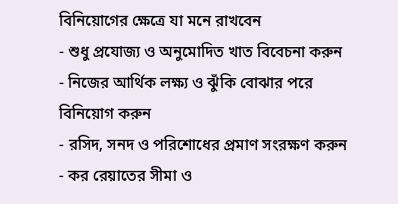বিনিয়োগের ক্ষেত্রে যা মনে রাখবেন
- শুধু প্রযোজ্য ও অনুমোদিত খাত বিবেচনা করুন
- নিজের আর্থিক লক্ষ্য ও ঝুঁকি বোঝার পরে বিনিয়োগ করুন
- রসিদ, সনদ ও পরিশোধের প্রমাণ সংরক্ষণ করুন
- কর রেয়াতের সীমা ও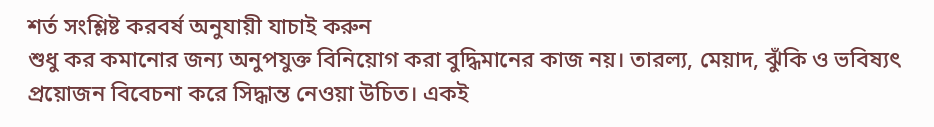শর্ত সংশ্লিষ্ট করবর্ষ অনুযায়ী যাচাই করুন
শুধু কর কমানোর জন্য অনুপযুক্ত বিনিয়োগ করা বুদ্ধিমানের কাজ নয়। তারল্য, মেয়াদ, ঝুঁকি ও ভবিষ্যৎ প্রয়োজন বিবেচনা করে সিদ্ধান্ত নেওয়া উচিত। একই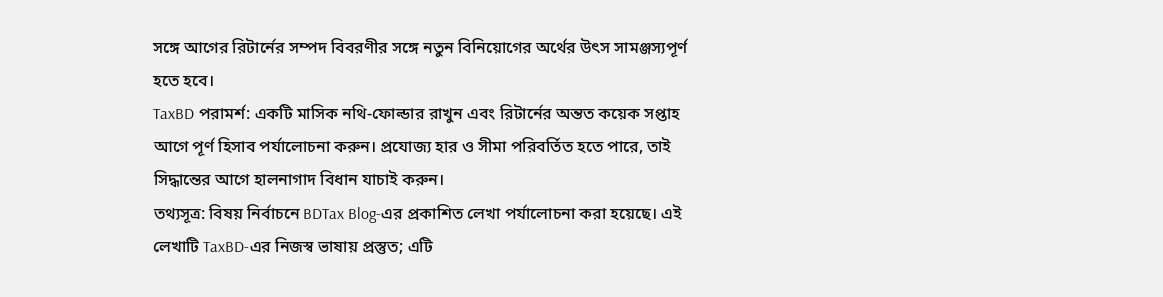সঙ্গে আগের রিটার্নের সম্পদ বিবরণীর সঙ্গে নতুন বিনিয়োগের অর্থের উৎস সামঞ্জস্যপূর্ণ হতে হবে।
TaxBD পরামর্শ: একটি মাসিক নথি-ফোল্ডার রাখুন এবং রিটার্নের অন্তত কয়েক সপ্তাহ আগে পূর্ণ হিসাব পর্যালোচনা করুন। প্রযোজ্য হার ও সীমা পরিবর্তিত হতে পারে, তাই সিদ্ধান্তের আগে হালনাগাদ বিধান যাচাই করুন।
তথ্যসূত্র: বিষয় নির্বাচনে BDTax Blog-এর প্রকাশিত লেখা পর্যালোচনা করা হয়েছে। এই লেখাটি TaxBD-এর নিজস্ব ভাষায় প্রস্তুত; এটি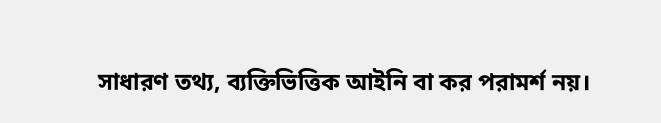সাধারণ তথ্য, ব্যক্তিভিত্তিক আইনি বা কর পরামর্শ নয়।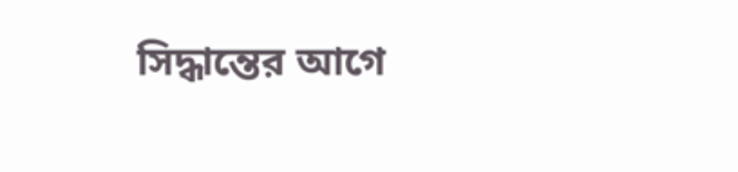সিদ্ধান্তের আগে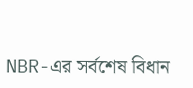NBR-এর সর্বশেষ বিধান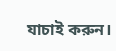যাচাই করুন।